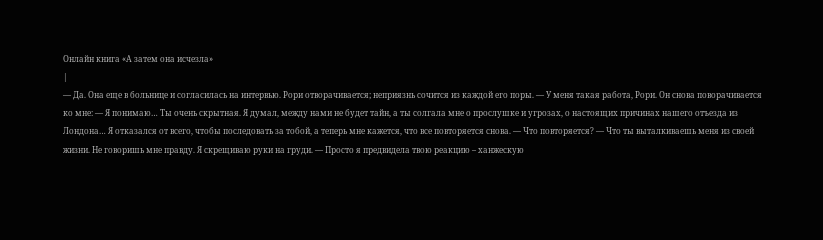Онлайн книга «А затем она исчезла»
|
— Да. Она еще в больнице и согласилась на интервью. Рори отворачивается; неприязнь сочится из каждой его поры. — У меня такая работа, Рори. Он снова поворачивается ко мне: — Я понимаю… Ты очень скрытная. Я думал, между нами не будет тайн, а ты солгала мне о прослушке и угрозах, о настоящих причинах нашего отъезда из Лондона… Я отказался от всего, чтобы последовать за тобой, а теперь мне кажется, что все повторяется снова. — Что повторяется? — Что ты выталкиваешь меня из своей жизни. Не говоришь мне правду. Я скрещиваю руки на груди. — Просто я предвидела твою реакцию – ханжескую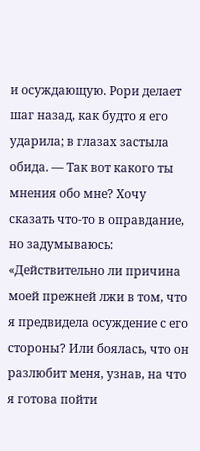и осуждающую. Рори делает шаг назад, как будто я его ударила; в глазах застыла обида. — Так вот какого ты мнения обо мне? Хочу сказать что-то в оправдание, но задумываюсь: «Действительно ли причина моей прежней лжи в том, что я предвидела осуждение с его стороны? Или боялась, что он разлюбит меня, узнав, на что я готова пойти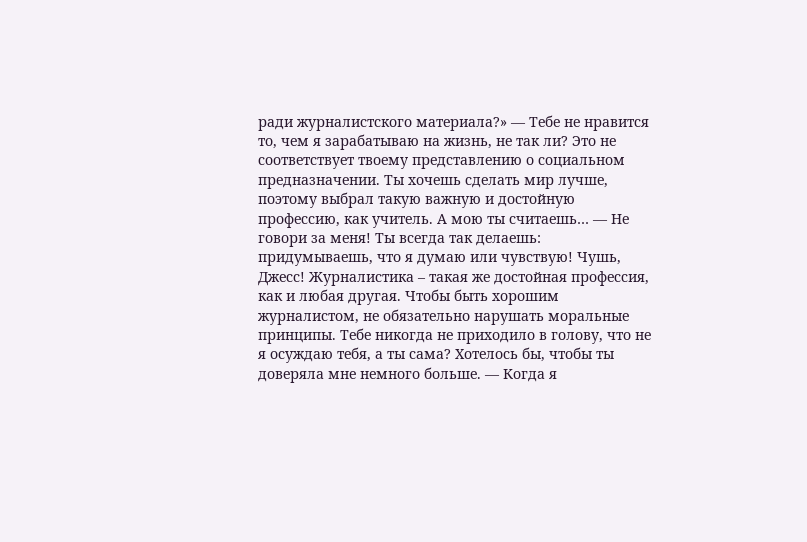ради журналистского материала?» — Тебе не нравится то, чем я зарабатываю на жизнь, не так ли? Это не соответствует твоему представлению о социальном предназначении. Ты хочешь сделать мир лучше, поэтому выбрал такую важную и достойную профессию, как учитель. А мою ты считаешь… — Не говори за меня! Ты всегда так делаешь: придумываешь, что я думаю или чувствую! Чушь, Джесс! Журналистика – такая же достойная профессия, как и любая другая. Чтобы быть хорошим журналистом, не обязательно нарушать моральные принципы. Тебе никогда не приходило в голову, что не я осуждаю тебя, а ты сама? Хотелось бы, чтобы ты доверяла мне немного больше. — Когда я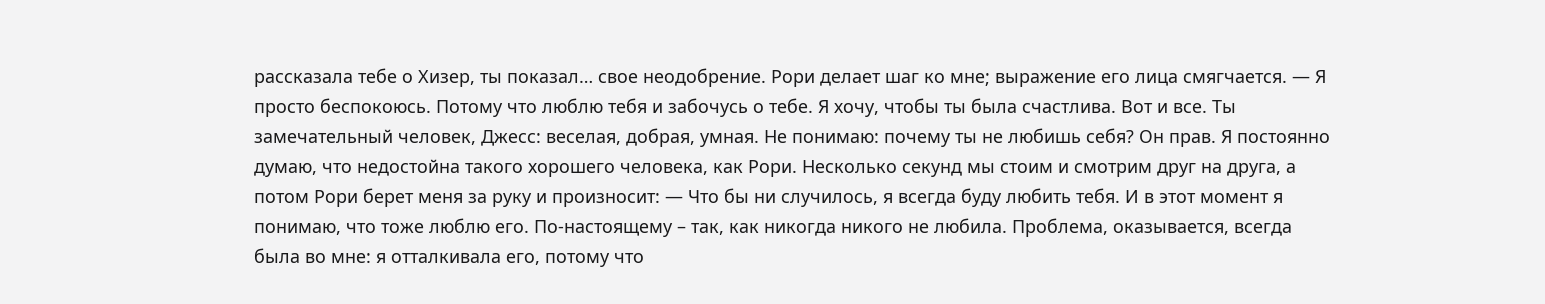рассказала тебе о Хизер, ты показал… свое неодобрение. Рори делает шаг ко мне; выражение его лица смягчается. — Я просто беспокоюсь. Потому что люблю тебя и забочусь о тебе. Я хочу, чтобы ты была счастлива. Вот и все. Ты замечательный человек, Джесс: веселая, добрая, умная. Не понимаю: почему ты не любишь себя? Он прав. Я постоянно думаю, что недостойна такого хорошего человека, как Рори. Несколько секунд мы стоим и смотрим друг на друга, а потом Рори берет меня за руку и произносит: — Что бы ни случилось, я всегда буду любить тебя. И в этот момент я понимаю, что тоже люблю его. По-настоящему – так, как никогда никого не любила. Проблема, оказывается, всегда была во мне: я отталкивала его, потому что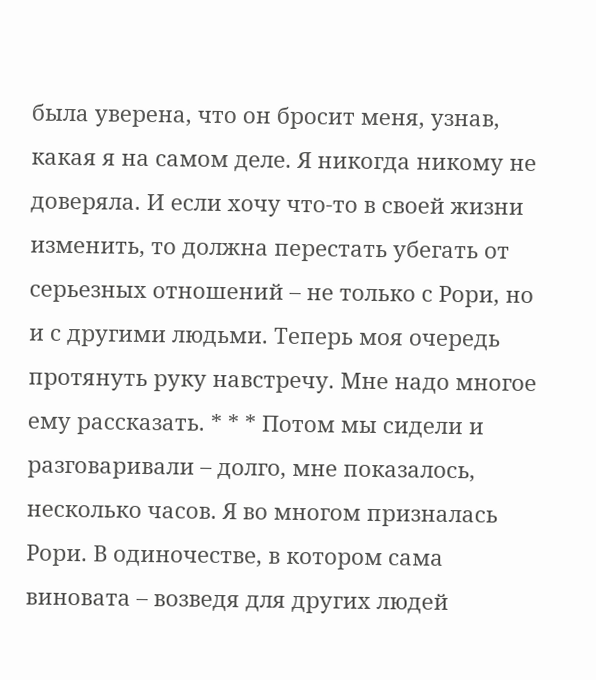была уверена, что он бросит меня, узнав, какая я на самом деле. Я никогда никому не доверяла. И если хочу что-то в своей жизни изменить, то должна перестать убегать от серьезных отношений – не только с Рори, но и с другими людьми. Теперь моя очередь протянуть руку навстречу. Мне надо многое ему рассказать. * * * Потом мы сидели и разговаривали – долго, мне показалось, несколько часов. Я во многом призналась Рори. В одиночестве, в котором сама виновата – возведя для других людей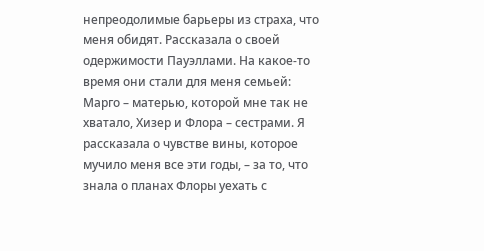непреодолимые барьеры из страха, что меня обидят. Рассказала о своей одержимости Пауэллами. На какое-то время они стали для меня семьей: Марго – матерью, которой мне так не хватало, Хизер и Флора – сестрами. Я рассказала о чувстве вины, которое мучило меня все эти годы, – за то, что знала о планах Флоры уехать с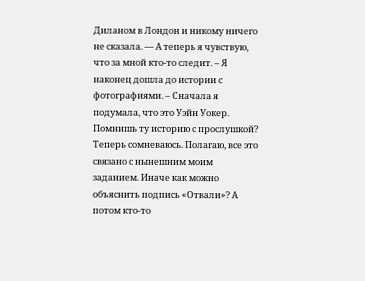Диланом в Лондон и никому ничего не сказала. — А теперь я чувствую, что за мной кто-то следит. – Я наконец дошла до истории с фотографиями. – Сначала я подумала, что это Уэйн Уокер. Помнишь ту историю с прослушкой? Теперь сомневаюсь. Полагаю, все это связано с нынешним моим заданием. Иначе как можно объяснить подпись «Отвали»? А потом кто-то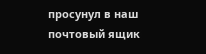просунул в наш почтовый ящик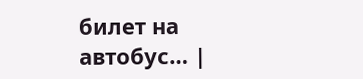билет на автобус… |